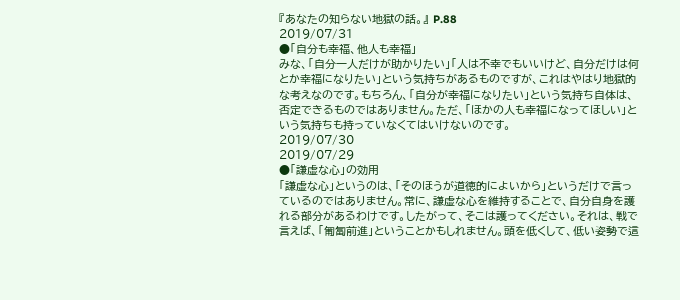『あなたの知らない地獄の話。』 P.88
2019/07/31
●「自分も幸福、他人も幸福」
みな、「自分一人だけが助かりたい」「人は不幸でもいいけど、自分だけは何とか幸福になりたい」という気持ちがあるものですが、これはやはり地獄的な考えなのです。もちろん、「自分が幸福になりたい」という気持ち自体は、否定できるものではありません。ただ、「ほかの人も幸福になってほしい」という気持ちも持っていなくてはいけないのです。
2019/07/30
2019/07/29
●「謙虚な心」の効用
「謙虚な心」というのは、「そのほうが道徳的によいから」というだけで言っているのではありません。常に、謙虚な心を維持することで、自分自身を護れる部分があるわけです。したがって、そこは護ってください。それは、戦で言えば、「匍匐前進」ということかもしれません。頭を低くして、低い姿勢で這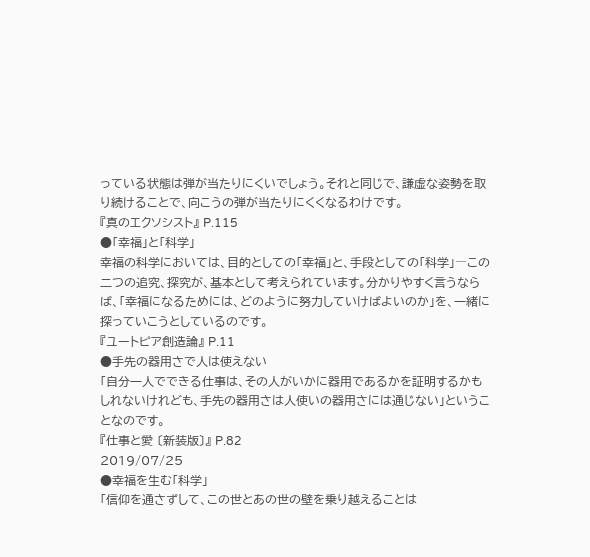っている状態は弾が当たりにくいでしょう。それと同じで、謙虚な姿勢を取り続けることで、向こうの弾が当たりにくくなるわけです。
『真のエクソシスト』 P.115
●「幸福」と「科学」
幸福の科学においては、目的としての「幸福」と、手段としての「科学」―この二つの追究、探究が、基本として考えられています。分かりやすく言うならば、「幸福になるためには、どのように努力していけばよいのか」を、一緒に探っていこうとしているのです。
『ユートピア創造論』 P.11
●手先の器用さで人は使えない
「自分一人でできる仕事は、その人がいかに器用であるかを証明するかもしれないけれども、手先の器用さは人使いの器用さには通じない」ということなのです。
『仕事と愛 〔新装版〕』 P.82
2019/07/25
●幸福を生む「科学」
「信仰を通さずして、この世とあの世の壁を乗り越えることは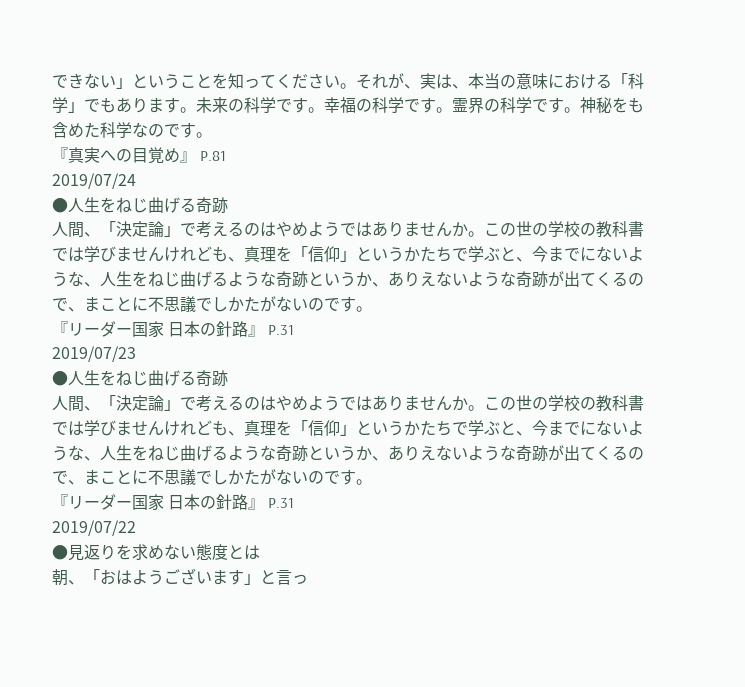できない」ということを知ってください。それが、実は、本当の意味における「科学」でもあります。未来の科学です。幸福の科学です。霊界の科学です。神秘をも含めた科学なのです。
『真実への目覚め』 P.81
2019/07/24
●人生をねじ曲げる奇跡
人間、「決定論」で考えるのはやめようではありませんか。この世の学校の教科書では学びませんけれども、真理を「信仰」というかたちで学ぶと、今までにないような、人生をねじ曲げるような奇跡というか、ありえないような奇跡が出てくるので、まことに不思議でしかたがないのです。
『リーダー国家 日本の針路』 P.31
2019/07/23
●人生をねじ曲げる奇跡
人間、「決定論」で考えるのはやめようではありませんか。この世の学校の教科書では学びませんけれども、真理を「信仰」というかたちで学ぶと、今までにないような、人生をねじ曲げるような奇跡というか、ありえないような奇跡が出てくるので、まことに不思議でしかたがないのです。
『リーダー国家 日本の針路』 P.31
2019/07/22
●見返りを求めない態度とは
朝、「おはようございます」と言っ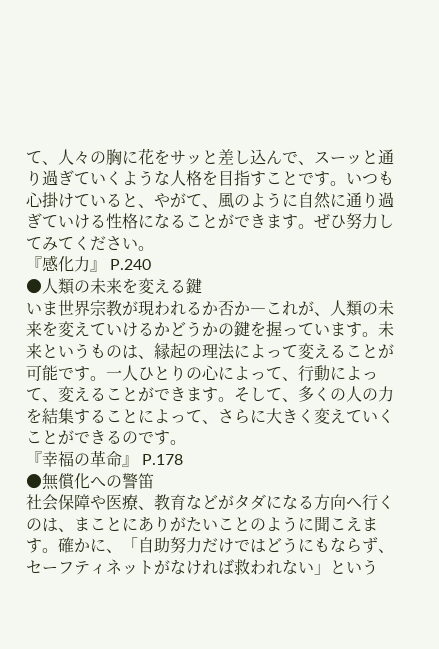て、人々の胸に花をサッと差し込んで、スーッと通り過ぎていくような人格を目指すことです。いつも心掛けていると、やがて、風のように自然に通り過ぎていける性格になることができます。ぜひ努力してみてください。
『感化力』 P.240
●人類の未来を変える鍵
いま世界宗教が現われるか否か―これが、人類の未来を変えていけるかどうかの鍵を握っています。未来というものは、縁起の理法によって変えることが可能です。一人ひとりの心によって、行動によって、変えることができます。そして、多くの人の力を結集することによって、さらに大きく変えていくことができるのです。
『幸福の革命』 P.178
●無償化への警笛
社会保障や医療、教育などがタダになる方向へ行くのは、まことにありがたいことのように聞こえます。確かに、「自助努力だけではどうにもならず、セーフティネットがなければ救われない」という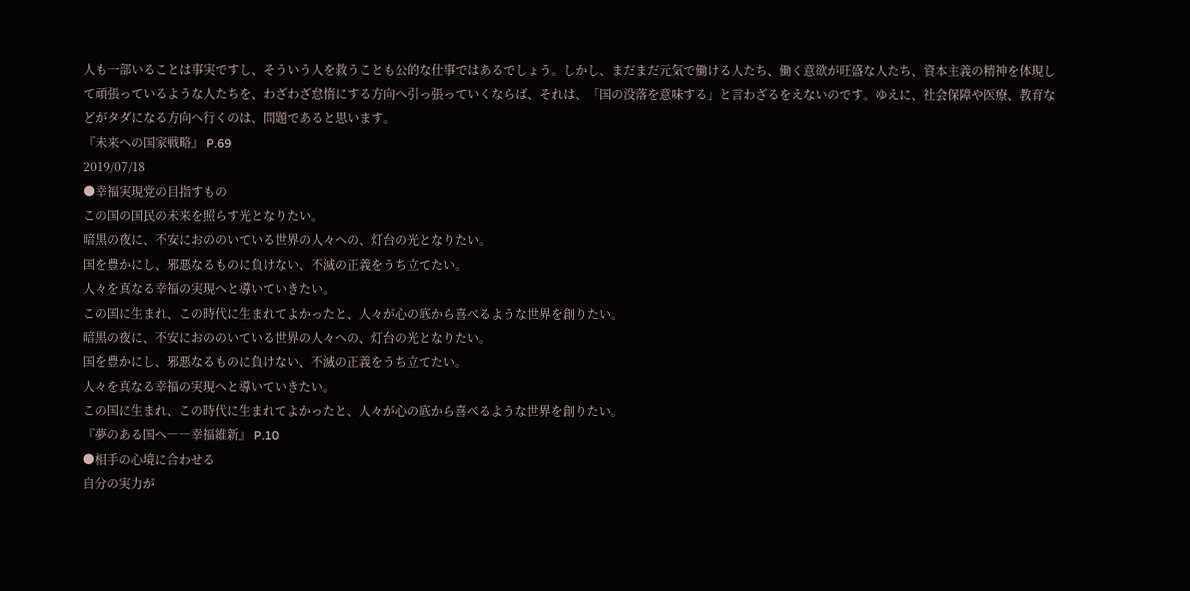人も一部いることは事実ですし、そういう人を救うことも公的な仕事ではあるでしょう。しかし、まだまだ元気で働ける人たち、働く意欲が旺盛な人たち、資本主義の精神を体現して頑張っているような人たちを、わざわざ怠惰にする方向へ引っ張っていくならば、それは、「国の没落を意味する」と言わざるをえないのです。ゆえに、社会保障や医療、教育などがタダになる方向へ行くのは、問題であると思います。
『未来への国家戦略』 P.69
2019/07/18
●幸福実現党の目指すもの
この国の国民の未来を照らす光となりたい。
暗黒の夜に、不安におののいている世界の人々への、灯台の光となりたい。
国を豊かにし、邪悪なるものに負けない、不滅の正義をうち立てたい。
人々を真なる幸福の実現へと導いていきたい。
この国に生まれ、この時代に生まれてよかったと、人々が心の底から喜べるような世界を創りたい。
暗黒の夜に、不安におののいている世界の人々への、灯台の光となりたい。
国を豊かにし、邪悪なるものに負けない、不滅の正義をうち立てたい。
人々を真なる幸福の実現へと導いていきたい。
この国に生まれ、この時代に生まれてよかったと、人々が心の底から喜べるような世界を創りたい。
『夢のある国へ――幸福維新』 P.10
●相手の心境に合わせる
自分の実力が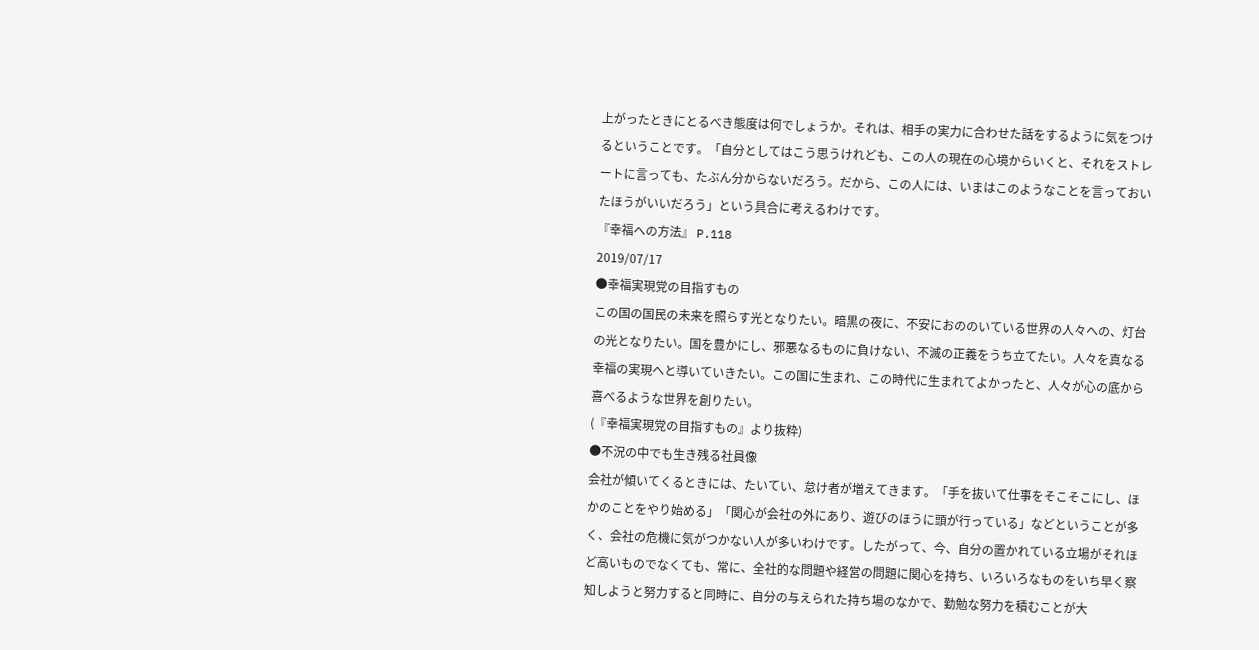上がったときにとるべき態度は何でしょうか。それは、相手の実力に合わせた話をするように気をつけるということです。「自分としてはこう思うけれども、この人の現在の心境からいくと、それをストレートに言っても、たぶん分からないだろう。だから、この人には、いまはこのようなことを言っておいたほうがいいだろう」という具合に考えるわけです。
『幸福への方法』 P.118
2019/07/17
●幸福実現党の目指すもの
この国の国民の未来を照らす光となりたい。暗黒の夜に、不安におののいている世界の人々への、灯台の光となりたい。国を豊かにし、邪悪なるものに負けない、不滅の正義をうち立てたい。人々を真なる幸福の実現へと導いていきたい。この国に生まれ、この時代に生まれてよかったと、人々が心の底から喜べるような世界を創りたい。
(『幸福実現党の目指すもの』より抜粋)
●不況の中でも生き残る社員像
会社が傾いてくるときには、たいてい、怠け者が増えてきます。「手を抜いて仕事をそこそこにし、ほかのことをやり始める」「関心が会社の外にあり、遊びのほうに頭が行っている」などということが多く、会社の危機に気がつかない人が多いわけです。したがって、今、自分の置かれている立場がそれほど高いものでなくても、常に、全社的な問題や経営の問題に関心を持ち、いろいろなものをいち早く察知しようと努力すると同時に、自分の与えられた持ち場のなかで、勤勉な努力を積むことが大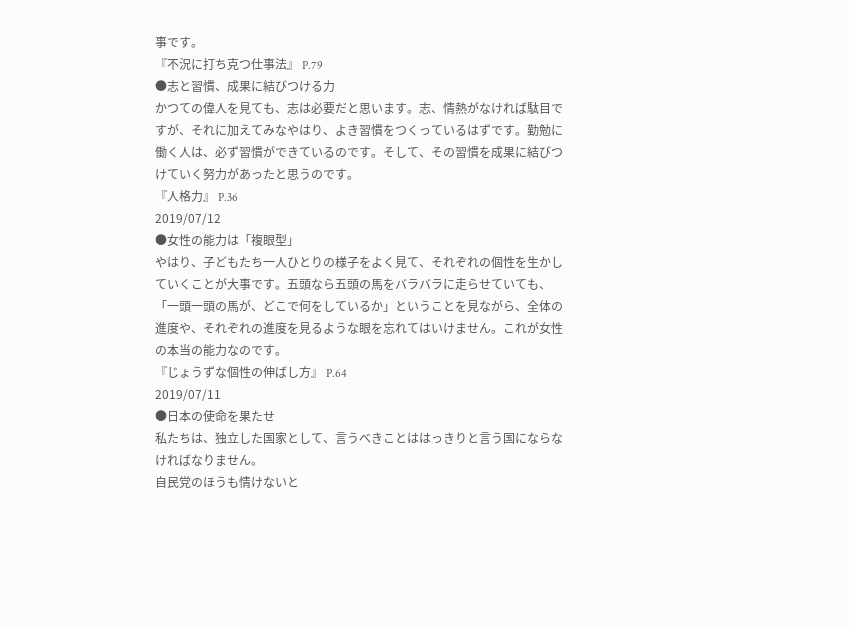事です。
『不況に打ち克つ仕事法』 P.79
●志と習慣、成果に結びつける力
かつての偉人を見ても、志は必要だと思います。志、情熱がなければ駄目ですが、それに加えてみなやはり、よき習慣をつくっているはずです。勤勉に働く人は、必ず習慣ができているのです。そして、その習慣を成果に結びつけていく努力があったと思うのです。
『人格力』 P.36
2019/07/12
●女性の能力は「複眼型」
やはり、子どもたち一人ひとりの様子をよく見て、それぞれの個性を生かしていくことが大事です。五頭なら五頭の馬をバラバラに走らせていても、「一頭一頭の馬が、どこで何をしているか」ということを見ながら、全体の進度や、それぞれの進度を見るような眼を忘れてはいけません。これが女性の本当の能力なのです。
『じょうずな個性の伸ばし方』 P.64
2019/07/11
●日本の使命を果たせ
私たちは、独立した国家として、言うべきことははっきりと言う国にならなければなりません。
自民党のほうも情けないと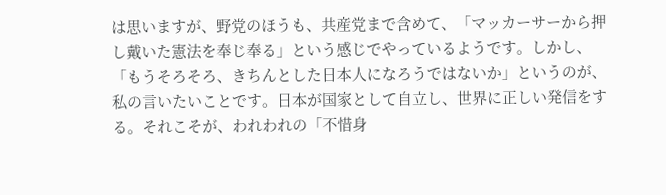は思いますが、野党のほうも、共産党まで含めて、「マッカーサーから押し戴いた憲法を奉じ奉る」という感じでやっているようです。しかし、「もうそろそろ、きちんとした日本人になろうではないか」というのが、私の言いたいことです。日本が国家として自立し、世界に正しい発信をする。それこそが、われわれの「不惜身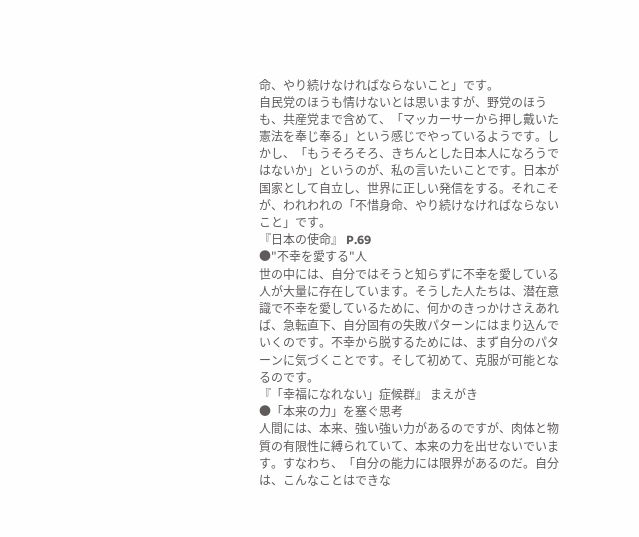命、やり続けなければならないこと」です。
自民党のほうも情けないとは思いますが、野党のほうも、共産党まで含めて、「マッカーサーから押し戴いた憲法を奉じ奉る」という感じでやっているようです。しかし、「もうそろそろ、きちんとした日本人になろうではないか」というのが、私の言いたいことです。日本が国家として自立し、世界に正しい発信をする。それこそが、われわれの「不惜身命、やり続けなければならないこと」です。
『日本の使命』 P.69
●"不幸を愛する"人
世の中には、自分ではそうと知らずに不幸を愛している人が大量に存在しています。そうした人たちは、潜在意識で不幸を愛しているために、何かのきっかけさえあれば、急転直下、自分固有の失敗パターンにはまり込んでいくのです。不幸から脱するためには、まず自分のパターンに気づくことです。そして初めて、克服が可能となるのです。
『「幸福になれない」症候群』 まえがき
●「本来の力」を塞ぐ思考
人間には、本来、強い強い力があるのですが、肉体と物質の有限性に縛られていて、本来の力を出せないでいます。すなわち、「自分の能力には限界があるのだ。自分は、こんなことはできな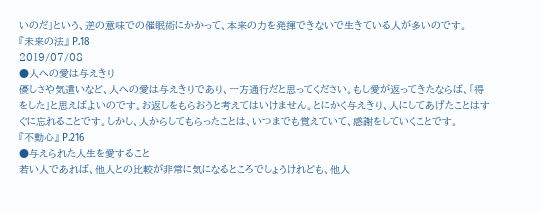いのだ」という、逆の意味での催眠術にかかって、本来の力を発揮できないで生きている人が多いのです。
『未来の法』 P.18
2019/07/08
●人への愛は与えきり
優しさや気遣いなど、人への愛は与えきりであり、一方通行だと思ってください。もし愛が返ってきたならば、「得をした」と思えばよいのです。お返しをもらおうと考えてはいけません。とにかく与えきり、人にしてあげたことはすぐに忘れることです。しかし、人からしてもらったことは、いつまでも覚えていて、感謝をしていくことです。
『不動心』 P.216
●与えられた人生を愛すること
若い人であれば、他人との比較が非常に気になるところでしょうけれども、他人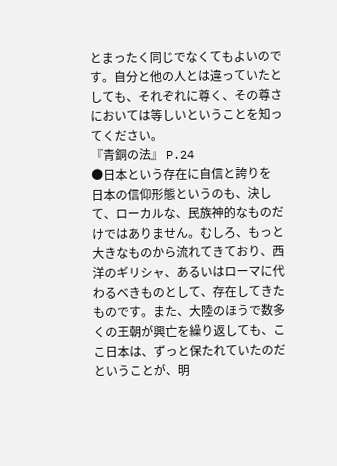とまったく同じでなくてもよいのです。自分と他の人とは違っていたとしても、それぞれに尊く、その尊さにおいては等しいということを知ってください。
『青銅の法』 P.24
●日本という存在に自信と誇りを
日本の信仰形態というのも、決して、ローカルな、民族神的なものだけではありません。むしろ、もっと大きなものから流れてきており、西洋のギリシャ、あるいはローマに代わるべきものとして、存在してきたものです。また、大陸のほうで数多くの王朝が興亡を繰り返しても、ここ日本は、ずっと保たれていたのだということが、明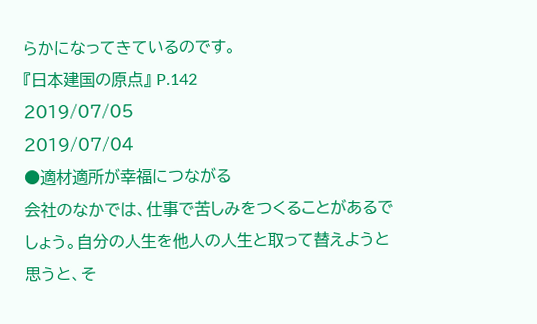らかになってきているのです。
『日本建国の原点』 P.142
2019/07/05
2019/07/04
●適材適所が幸福につながる
会社のなかでは、仕事で苦しみをつくることがあるでしょう。自分の人生を他人の人生と取って替えようと思うと、そ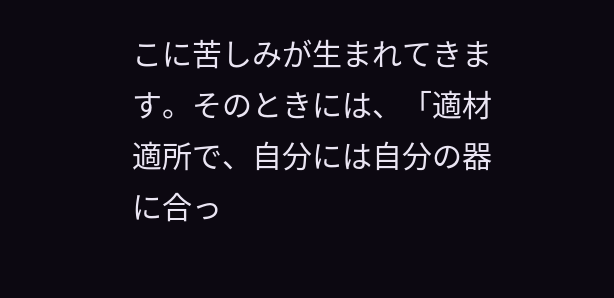こに苦しみが生まれてきます。そのときには、「適材適所で、自分には自分の器に合っ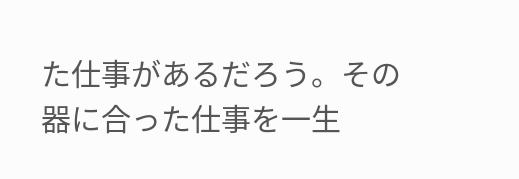た仕事があるだろう。その器に合った仕事を一生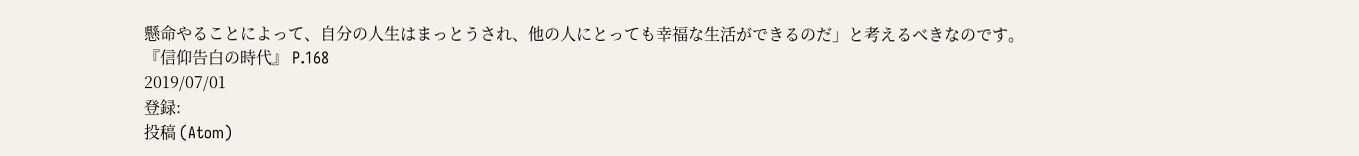懸命やることによって、自分の人生はまっとうされ、他の人にとっても幸福な生活ができるのだ」と考えるべきなのです。
『信仰告白の時代』 P.168
2019/07/01
登録:
投稿 (Atom)